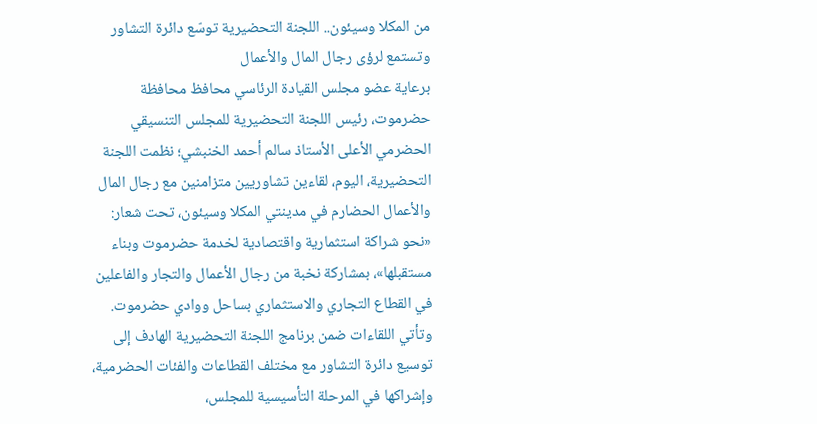من المكلا وسيئون.. اللجنة التحضيرية توسّع دائرة التشاور وتستمع لرؤى رجال المال والأعمال
برعاية عضو مجلس القيادة الرئاسي محافظ محافظة حضرموت، رئيس اللجنة التحضيرية للمجلس التنسيقي الحضرمي الأعلى الأستاذ سالم أحمد الخنبشي؛ نظمت اللجنة التحضيرية، اليوم، لقاءين تشاوريين متزامنين مع رجال المال والأعمال الحضارم في مدينتي المكلا وسيئون، تحت شعار: «نحو شراكة استثمارية واقتصادية لخدمة حضرموت وبناء مستقبلها»، بمشاركة نخبة من رجال الأعمال والتجار والفاعلين في القطاع التجاري والاستثماري بساحل ووادي حضرموت.
وتأتي اللقاءات ضمن برنامج اللجنة التحضيرية الهادف إلى توسيع دائرة التشاور مع مختلف القطاعات والفئات الحضرمية، وإشراكها في المرحلة التأسيسية للمجلس،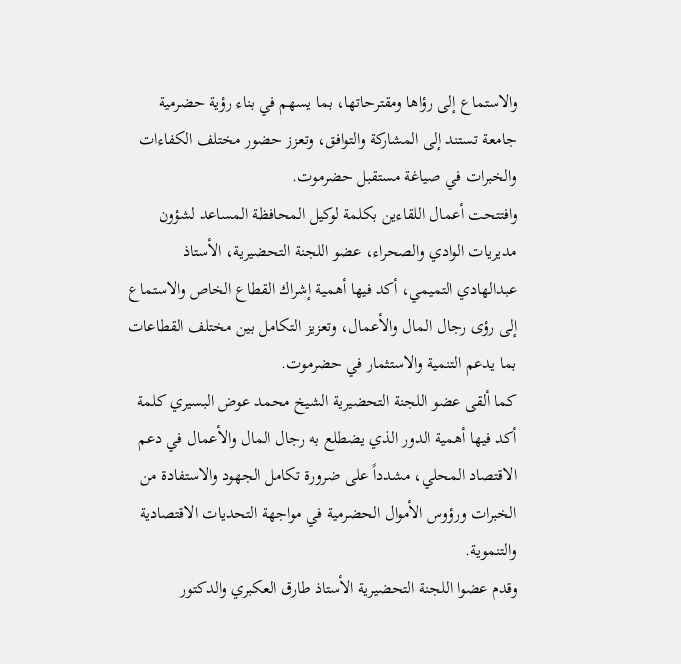والاستماع إلى رؤاها ومقترحاتها، بما يسهم في بناء رؤية حضرمية جامعة تستند إلى المشاركة والتوافق، وتعزز حضور مختلف الكفاءات والخبرات في صياغة مستقبل حضرموت.
وافتتحت أعمال اللقاءين بكلمة لوكيل المحافظة المساعد لشؤون مديريات الوادي والصحراء، عضو اللجنة التحضيرية، الأستاذ عبدالهادي التميمي، أكد فيها أهمية إشراك القطاع الخاص والاستماع إلى رؤى رجال المال والأعمال، وتعزيز التكامل بين مختلف القطاعات بما يدعم التنمية والاستثمار في حضرموت.
كما ألقى عضو اللجنة التحضيرية الشيخ محمد عوض البسيري كلمة أكد فيها أهمية الدور الذي يضطلع به رجال المال والأعمال في دعم الاقتصاد المحلي، مشدداً على ضرورة تكامل الجهود والاستفادة من الخبرات ورؤوس الأموال الحضرمية في مواجهة التحديات الاقتصادية والتنموية.
وقدم عضوا اللجنة التحضيرية الأستاذ طارق العكبري والدكتور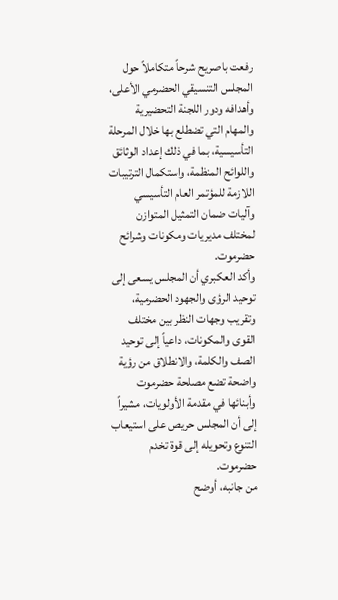رفعت باصريح شرحاً متكاملاً حول المجلس التنسيقي الحضرمي الأعلى، وأهدافه ودور اللجنة التحضيرية والمهام التي تضطلع بها خلال المرحلة التأسيسية، بما في ذلك إعداد الوثائق واللوائح المنظمة، واستكمال الترتيبات اللازمة للمؤتمر العام التأسيسي وآليات ضمان التمثيل المتوازن لمختلف مديريات ومكونات وشرائح حضرموت.
وأكد العكبري أن المجلس يسعى إلى توحيد الرؤى والجهود الحضرمية، وتقريب وجهات النظر بين مختلف القوى والمكونات، داعياً إلى توحيد الصف والكلمة، والانطلاق من رؤية واضحة تضع مصلحة حضرموت وأبنائها في مقدمة الأولويات، مشيراً إلى أن المجلس حريص على استيعاب التنوع وتحويله إلى قوة تخدم حضرموت.
من جانبه، أوضح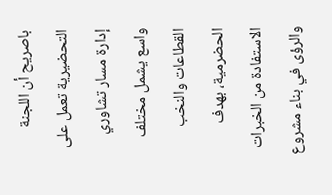باصريح أن اللجنة التحضيرية تعمل على إدارة مسار تشاوري واسع يشمل مختلف القطاعات والنخب الحضرمية، بهدف الاستفادة من الخبرات والرؤى في بناء مشروع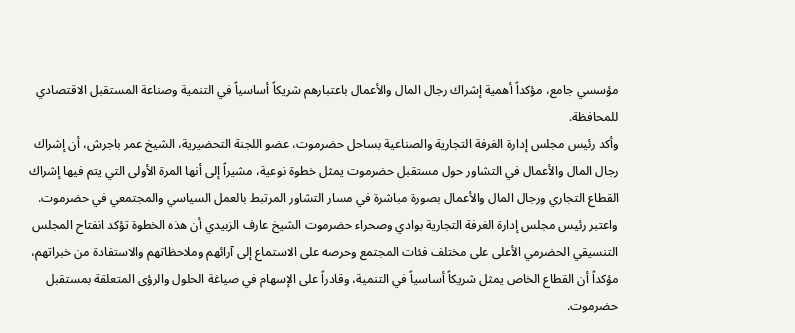مؤسسي جامع، مؤكداً أهمية إشراك رجال المال والأعمال باعتبارهم شريكاً أساسياً في التنمية وصناعة المستقبل الاقتصادي للمحافظة.
وأكد رئيس مجلس إدارة الغرفة التجارية والصناعية بساحل حضرموت، عضو اللجنة التحضيرية، الشيخ عمر باجرش، أن إشراك رجال المال والأعمال في التشاور حول مستقبل حضرموت يمثل خطوة نوعية، مشيراً إلى أنها المرة الأولى التي يتم فيها إشراك القطاع التجاري ورجال المال والأعمال بصورة مباشرة في مسار التشاور المرتبط بالعمل السياسي والمجتمعي في حضرموت.
واعتبر رئيس مجلس إدارة الغرفة التجارية بوادي وصحراء حضرموت الشيخ عارف الزبيدي أن هذه الخطوة تؤكد انفتاح المجلس التنسيقي الحضرمي الأعلى على مختلف فئات المجتمع وحرصه على الاستماع إلى آرائهم وملاحظاتهم والاستفادة من خبراتهم، مؤكداً أن القطاع الخاص يمثل شريكاً أساسياً في التنمية، وقادراً على الإسهام في صياغة الحلول والرؤى المتعلقة بمستقبل حضرموت.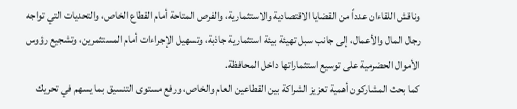وناقش اللقاءان عدداً من القضايا الاقتصادية والاستثمارية، والفرص المتاحة أمام القطاع الخاص، والتحديات التي تواجه رجال المال والأعمال، إلى جانب سبل تهيئة بيئة استثمارية جاذبة، وتسهيل الإجراءات أمام المستثمرين، وتشجيع رؤوس الأموال الحضرمية على توسيع استثماراتها داخل المحافظة.
كما بحث المشاركون أهمية تعزيز الشراكة بين القطاعين العام والخاص، ورفع مستوى التنسيق بما يسهم في تحريك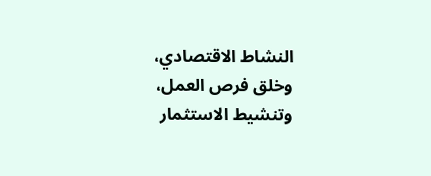النشاط الاقتصادي، وخلق فرص العمل، وتنشيط الاستثمار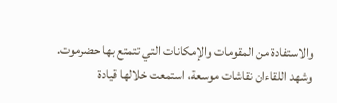والاستفادة من المقومات والإمكانات التي تتمتع بها حضرموت.
وشهد اللقاءان نقاشات موسعة، استمعت خلالها قيادة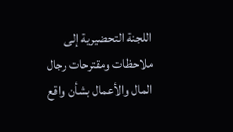اللجنة التحضيرية إلى ملاحظات ومقترحات رجال المال والأعمال بشأن واقع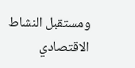ومستقبل النشاط الاقتصادي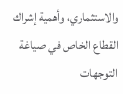والاستثماري، وأهمية إشراك القطاع الخاص في صياغة التوجهات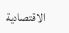الاقتصادية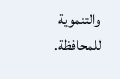والتنموية للمحافظة.